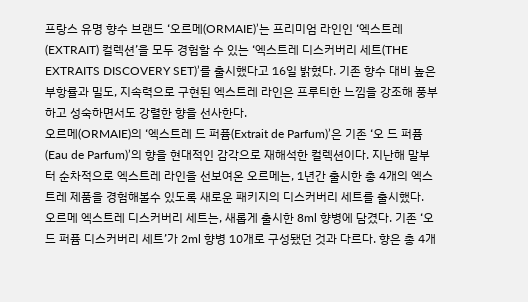프랑스 유명 향수 브랜드 ‘오르메(ORMAIE)’는 프리미엄 라인인 ‘엑스트레(EXTRAIT) 컬렉션’을 모두 경험할 수 있는 ‘엑스트레 디스커버리 세트(THE EXTRAITS DISCOVERY SET)’를 출시했다고 16일 밝혔다. 기존 향수 대비 높은 부항률과 밀도, 지속력으로 구현된 엑스트레 라인은 프루티한 느낌을 강조해 풍부하고 성숙하면서도 강렬한 향을 선사한다.
오르메(ORMAIE)의 ‘엑스트레 드 퍼퓸(Extrait de Parfum)’은 기존 ‘오 드 퍼퓸(Eau de Parfum)’의 향을 현대적인 감각으로 재해석한 컬렉션이다. 지난해 말부터 순차적으로 엑스트레 라인을 선보여온 오르메는, 1년간 출시한 총 4개의 엑스트레 제품을 경험해볼수 있도록 새로운 패키지의 디스커버리 세트를 출시했다.
오르메 엑스트레 디스커버리 세트는, 새롭게 출시한 8ml 향병에 담겼다. 기존 ‘오 드 퍼퓸 디스커버리 세트’가 2ml 향병 10개로 구성됐던 것과 다르다. 향은 총 4개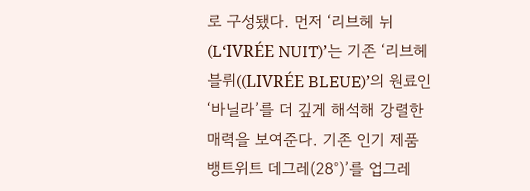로 구성됐다. 먼저 ‘리브헤 뉘(L‘IVRÉE NUIT)’는 기존 ‘리브헤 블뤼((LIVRÉE BLEUE)’의 원료인 ‘바닐라’를 더 깊게 해석해 강렬한 매력을 보여준다. 기존 인기 제품 뱅트위트 데그레(28°)’를 업그레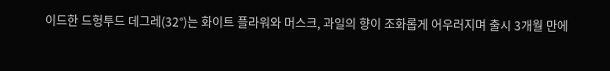이드한 드헝투드 데그레(32°)는 화이트 플라워와 머스크, 과일의 향이 조화롭게 어우러지며 출시 3개월 만에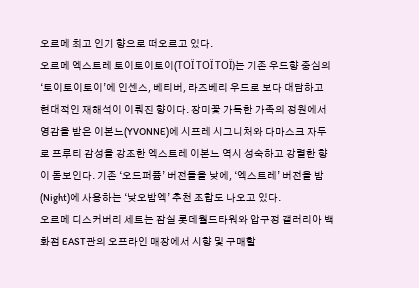오르메 최고 인기 향으로 떠오르고 있다.
오르메 엑스트레 토이토이토이(TOÏ TOÏ TOÏ)는 기존 우드향 중심의 ‘토이토이토이’에 인센스, 베티버, 라즈베리 우드로 보다 대담하고 현대적인 재해석이 이뤄진 향이다. 장미꽃 가득한 가족의 정원에서 영감을 받은 이본느(YVONNE)에 시프레 시그니처와 다마스크 자두로 프루티 감성을 강조한 엑스트레 이본느 역시 성숙하고 강렬한 향이 돋보인다. 기존 ‘오드퍼퓸’ 버전들을 낮에, ‘엑스트레’ 버전을 밤(Night)에 사용하는 ‘낮오밤엑’ 추천 조합도 나오고 있다.
오르메 디스커버리 세트는 잠실 롯데월드타워와 압구정 갤러리아 백화점 EAST관의 오프라인 매장에서 시향 및 구매할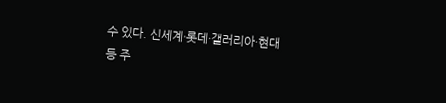수 있다. 신세계·롯데·갤러리아·현대 등 주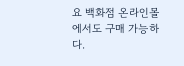요 백화점 온라인몰에서도 구매 가능하다.